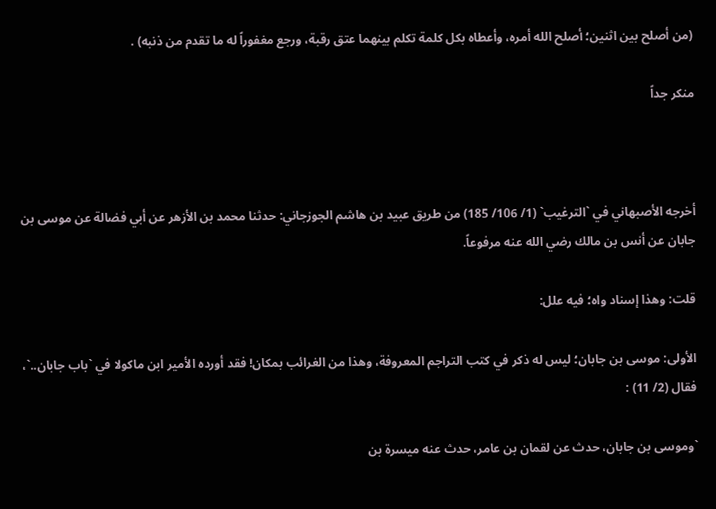(من أصلح بين اثنين؛ أصلح الله أمره، وأعطاه بكل كلمة تكلم بينهما عتق رقبة، ورجع مغفوراً له ما تقدم من ذنبه) .

منكر جداً



أخرجه الأصبهاني في `الترغيب` (1/ 106/ 185) من طريق عبيد بن هاشم الجوزجاني: حدثنا محمد بن الأزهر عن أبي فضالة عن موسى بن جابان عن أنس بن مالك رضي الله عنه مرفوعاً.

قلت: وهذا إسناد واه؛ فيه علل:

الأولى: موسى بن جابان؛ ليس له ذكر في كتب التراجم المعروفة، وهذا من الغرائب بمكان! فقد أورده الأمير ابن ماكولا في `باب جابان..`، فقال (2/ 11) :

`وموسى بن جابان، حدث عن لقمان بن عامر، حدث عنه ميسرة بن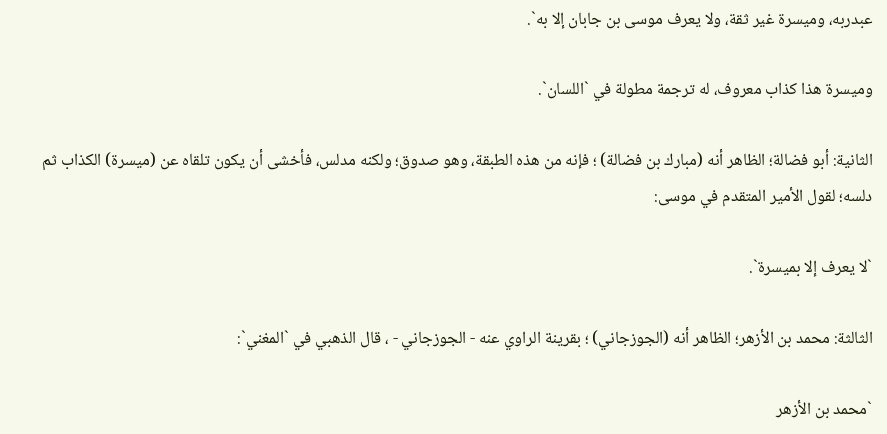عبدربه، وميسرة غير ثقة، ولا يعرف موسى بن جابان إلا به`.

وميسرة هذا كذاب معروف، له ترجمة مطولة في `اللسان`.

الثانية: أبو فضالة؛ الظاهر أنه (مبارك بن فضالة) ؛ فإنه من هذه الطبقة، وهو صدوق؛ ولكنه مدلس، فأخشى أن يكون تلقاه عن (ميسرة) الكذاب ثم دلسه؛ لقول الأمير المتقدم في موسى:

`لا يعرف إلا بميسرة`.

الثالثة: محمد بن الأزهر؛ الظاهر أنه (الجوزجاني) ؛ بقرينة الراوي عنه - الجوزجاني - ، قال الذهبي في `المغني`:

`محمد بن الأزهر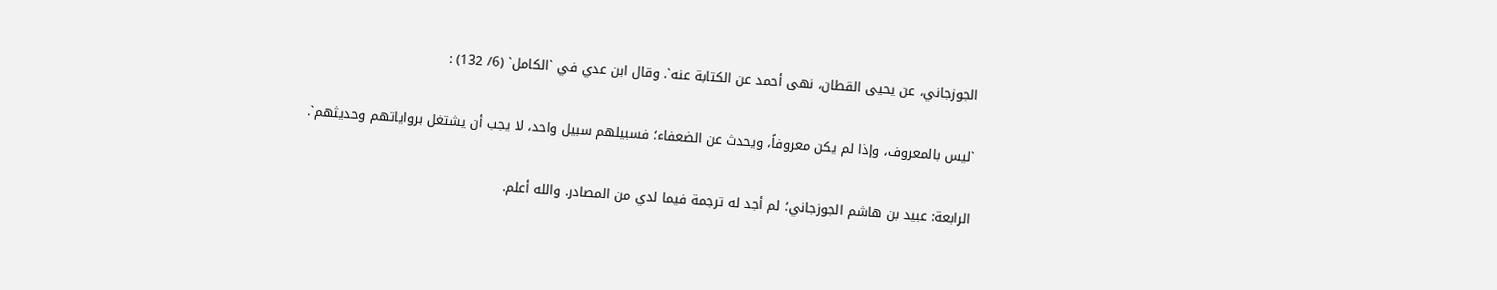الجوزجاني، عن يحيى القطان، نهى أحمد عن الكتابة عنه`. وقال ابن عدي في `الكامل` (6/ 132) :

`ليس بالمعروف، وإذا لم يكن معروفاً، ويحدث عن الضعفاء؛ فسبيلهم سبيل واحد، لا يجب أن يشتغل برواياتهم وحديثهم`.

الرابعة: عبيد بن هاشم الجوزجاني؛ لم أجد له ترجمة فيما لدي من المصادر. والله أعلم.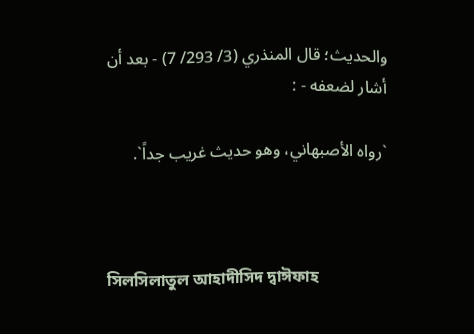والحديث؛ قال المنذري (3/ 293/ 7) - بعد أن أشار لضعفه - :

`رواه الأصبهاني، وهو حديث غريب جداً`.



সিলসিলাতুল আহাদীসিদ দ্বাঈফাহ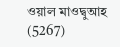ওয়াল মাওদ্বুআহ (5267)